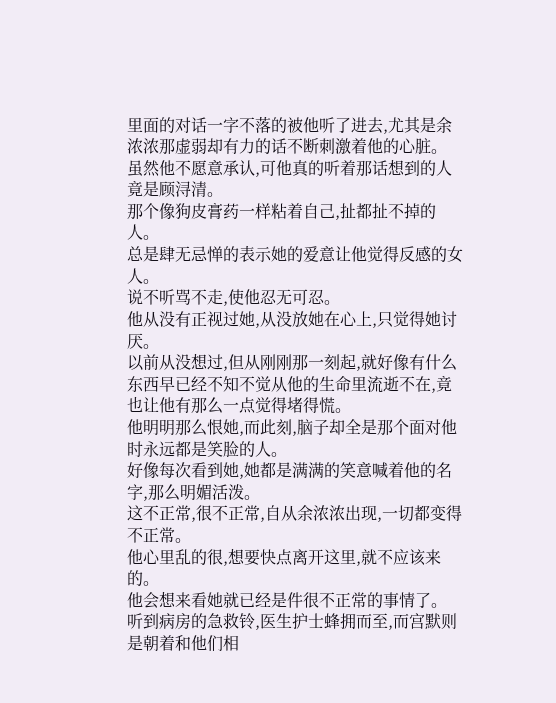里面的对话一字不落的被他听了进去,尤其是余浓浓那虚弱却有力的话不断刺激着他的心脏。
虽然他不愿意承认,可他真的听着那话想到的人竟是顾浔清。
那个像狗皮膏药一样粘着自己,扯都扯不掉的人。
总是肆无忌惮的表示她的爱意让他觉得反感的女人。
说不听骂不走,使他忍无可忍。
他从没有正视过她,从没放她在心上,只觉得她讨厌。
以前从没想过,但从刚刚那一刻起,就好像有什么东西早已经不知不觉从他的生命里流逝不在,竟也让他有那么一点觉得堵得慌。
他明明那么恨她,而此刻,脑子却全是那个面对他时永远都是笑脸的人。
好像每次看到她,她都是满满的笑意喊着他的名字,那么明媚活泼。
这不正常,很不正常,自从余浓浓出现,一切都变得不正常。
他心里乱的很,想要快点离开这里,就不应该来的。
他会想来看她就已经是件很不正常的事情了。
听到病房的急救铃,医生护士蜂拥而至,而宫默则是朝着和他们相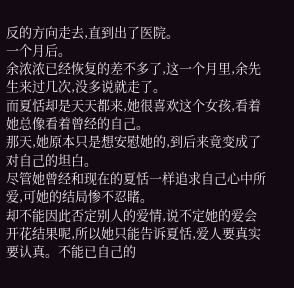反的方向走去,直到出了医院。
一个月后。
余浓浓已经恢复的差不多了,这一个月里,余先生来过几次,没多说就走了。
而夏恬却是天天都来,她很喜欢这个女孩,看着她总像看着曾经的自己。
那天,她原本只是想安慰她的,到后来竟变成了对自己的坦白。
尽管她曾经和现在的夏恬一样追求自己心中所爱,可她的结局惨不忍睹。
却不能因此否定别人的爱情,说不定她的爱会开花结果呢,所以她只能告诉夏恬,爱人要真实要认真。不能已自己的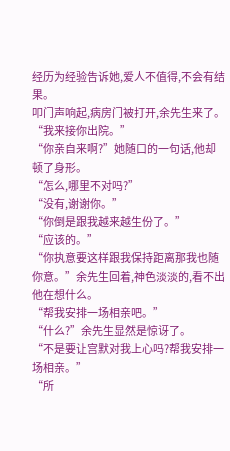经历为经验告诉她,爱人不值得,不会有结果。
叩门声响起,病房门被打开,余先生来了。
“我来接你出院。”
“你亲自来啊?”她随口的一句话,他却顿了身形。
“怎么,哪里不对吗?”
“没有,谢谢你。”
“你倒是跟我越来越生份了。”
“应该的。”
“你执意要这样跟我保持距离那我也随你意。”余先生回着,神色淡淡的,看不出他在想什么。
“帮我安排一场相亲吧。”
“什么?”余先生显然是惊讶了。
“不是要让宫默对我上心吗?帮我安排一场相亲。”
“所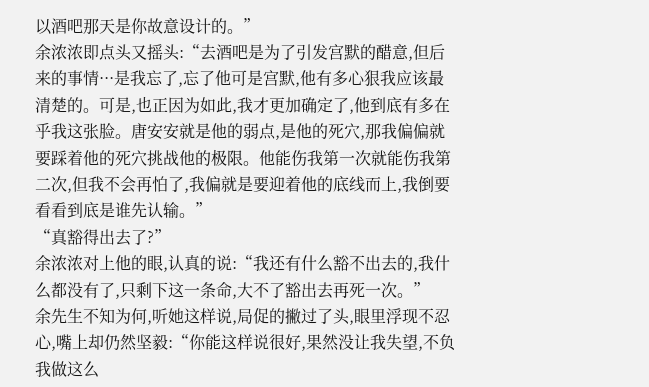以酒吧那天是你故意设计的。”
余浓浓即点头又摇头:“去酒吧是为了引发宫默的醋意,但后来的事情···是我忘了,忘了他可是宫默,他有多心狠我应该最清楚的。可是,也正因为如此,我才更加确定了,他到底有多在乎我这张脸。唐安安就是他的弱点,是他的死穴,那我偏偏就要踩着他的死穴挑战他的极限。他能伤我第一次就能伤我第二次,但我不会再怕了,我偏就是要迎着他的底线而上,我倒要看看到底是谁先认输。”
“真豁得出去了?”
余浓浓对上他的眼,认真的说:“我还有什么豁不出去的,我什么都没有了,只剩下这一条命,大不了豁出去再死一次。”
余先生不知为何,听她这样说,局促的撇过了头,眼里浮现不忍心,嘴上却仍然坚毅:“你能这样说很好,果然没让我失望,不负我做这么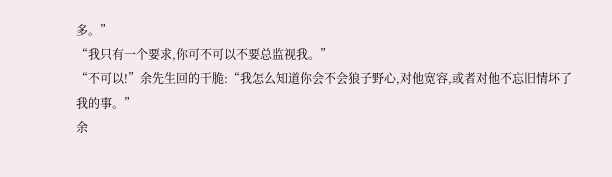多。”
“我只有一个要求,你可不可以不要总监视我。”
“不可以!”余先生回的干脆:“我怎么知道你会不会狼子野心,对他宽容,或者对他不忘旧情坏了我的事。”
余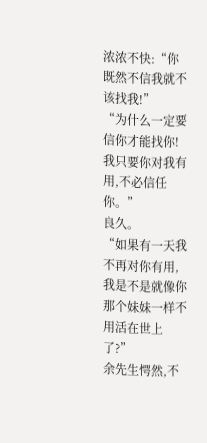浓浓不快:“你既然不信我就不该找我!”
“为什么一定要信你才能找你!我只要你对我有用,不必信任你。”
良久。
“如果有一天我不再对你有用,我是不是就像你那个妹妹一样不用活在世上了?”
余先生愕然,不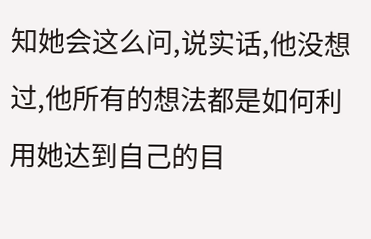知她会这么问,说实话,他没想过,他所有的想法都是如何利用她达到自己的目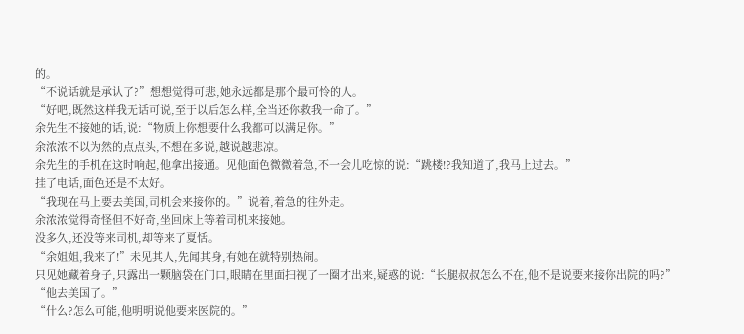的。
“不说话就是承认了?”想想觉得可悲,她永远都是那个最可怜的人。
“好吧,既然这样我无话可说,至于以后怎么样,全当还你救我一命了。”
余先生不接她的话,说:“物质上你想要什么我都可以满足你。”
余浓浓不以为然的点点头,不想在多说,越说越悲凉。
余先生的手机在这时响起,他拿出接通。见他面色微微着急,不一会儿吃惊的说:“跳楼!?我知道了,我马上过去。”
挂了电话,面色还是不太好。
“我现在马上要去美国,司机会来接你的。”说着,着急的往外走。
余浓浓觉得奇怪但不好奇,坐回床上等着司机来接她。
没多久,还没等来司机,却等来了夏恬。
“余姐姐,我来了!”未见其人,先闻其身,有她在就特别热闹。
只见她藏着身子,只露出一颗脑袋在门口,眼睛在里面扫视了一圈才出来,疑惑的说:“长腿叔叔怎么不在,他不是说要来接你出院的吗?”
“他去美国了。”
“什么?怎么可能,他明明说他要来医院的。”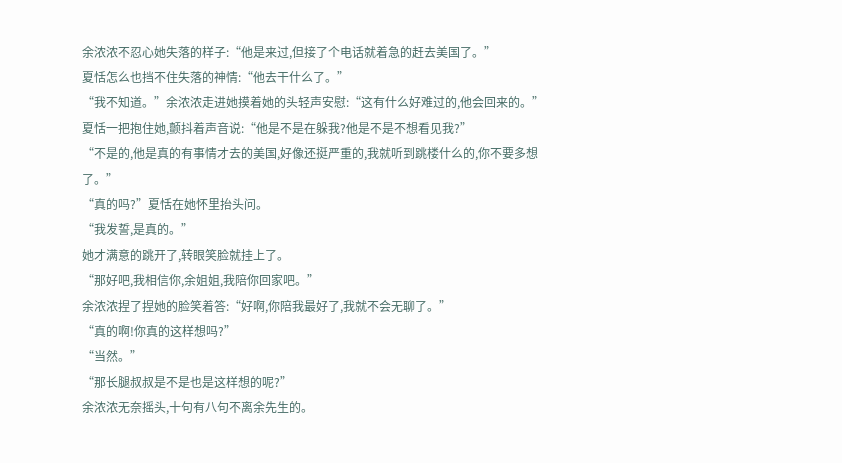余浓浓不忍心她失落的样子:“他是来过,但接了个电话就着急的赶去美国了。”
夏恬怎么也挡不住失落的神情:“他去干什么了。”
“我不知道。”余浓浓走进她摸着她的头轻声安慰:“这有什么好难过的,他会回来的。”
夏恬一把抱住她,颤抖着声音说:“他是不是在躲我?他是不是不想看见我?”
“不是的,他是真的有事情才去的美国,好像还挺严重的,我就听到跳楼什么的,你不要多想了。”
“真的吗?”夏恬在她怀里抬头问。
“我发誓,是真的。”
她才满意的跳开了,转眼笑脸就挂上了。
“那好吧,我相信你,余姐姐,我陪你回家吧。”
余浓浓捏了捏她的脸笑着答:“好啊,你陪我最好了,我就不会无聊了。”
“真的啊!你真的这样想吗?”
“当然。”
“那长腿叔叔是不是也是这样想的呢?”
余浓浓无奈摇头,十句有八句不离余先生的。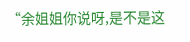“余姐姐你说呀,是不是这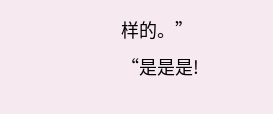样的。”
“是是是!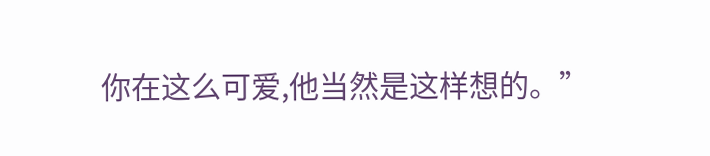你在这么可爱,他当然是这样想的。”